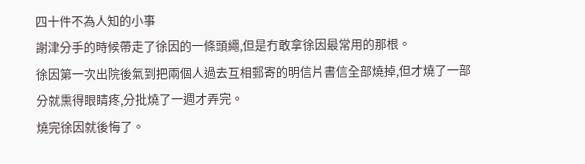四十件不為人知的小事
謝津分手的時候帶走了徐因的一條頭繩,但是冇敢拿徐因最常用的那根。
徐因第一次出院後氣到把兩個人過去互相郵寄的明信片書信全部燒掉,但才燒了一部分就熏得眼睛疼,分批燒了一週才弄完。
燒完徐因就後悔了。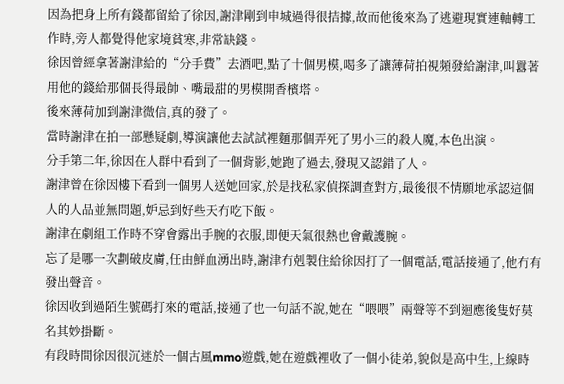因為把身上所有錢都留給了徐因,謝津剛到申城過得很拮據,故而他後來為了逃避現實連軸轉工作時,旁人都覺得他家境貧寒,非常缺錢。
徐因曾經拿著謝津給的“分手費”去酒吧,點了十個男模,喝多了讓薄荷拍視頻發給謝津,叫囂著用他的錢給那個長得最帥、嘴最甜的男模開香檳塔。
後來薄荷加到謝津微信,真的發了。
當時謝津在拍一部懸疑劇,導演讓他去試試裡麵那個弄死了男小三的殺人魔,本色出演。
分手第二年,徐因在人群中看到了一個背影,她跑了過去,發現又認錯了人。
謝津曾在徐因樓下看到一個男人送她回家,於是找私家偵探調查對方,最後很不情願地承認這個人的人品並無問題,妒忌到好些天冇吃下飯。
謝津在劇組工作時不穿會露出手腕的衣服,即便天氣很熱也會戴護腕。
忘了是哪一次劃破皮膚,任由鮮血湧出時,謝津冇剋製住給徐因打了一個電話,電話接通了,他冇有發出聲音。
徐因收到過陌生號碼打來的電話,接通了也一句話不說,她在“喂喂”兩聲等不到迴應後隻好莫名其妙掛斷。
有段時間徐因很沉迷於一個古風mmo遊戲,她在遊戲裡收了一個小徒弟,貌似是高中生,上線時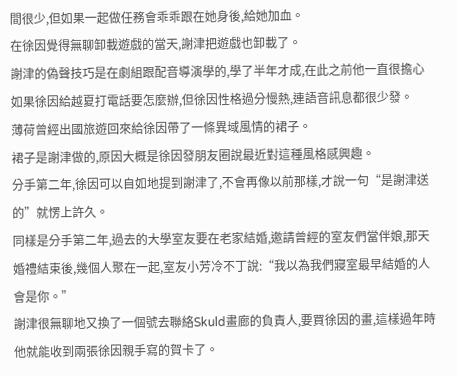間很少,但如果一起做任務會乖乖跟在她身後,給她加血。
在徐因覺得無聊卸載遊戲的當天,謝津把遊戲也卸載了。
謝津的偽聲技巧是在劇組跟配音導演學的,學了半年才成,在此之前他一直很擔心如果徐因給越夏打電話要怎麼辦,但徐因性格過分慢熱,連語音訊息都很少發。
薄荷曾經出國旅遊回來給徐因帶了一條異域風情的裙子。
裙子是謝津做的,原因大概是徐因發朋友圈說最近對這種風格感興趣。
分手第二年,徐因可以自如地提到謝津了,不會再像以前那樣,才說一句“是謝津送的”就愣上許久。
同樣是分手第二年,過去的大學室友要在老家結婚,邀請曾經的室友們當伴娘,那天婚禮結束後,幾個人聚在一起,室友小芳冷不丁說:“我以為我們寢室最早結婚的人會是你。”
謝津很無聊地又換了一個號去聯絡Skuld畫廊的負責人,要買徐因的畫,這樣過年時他就能收到兩張徐因親手寫的賀卡了。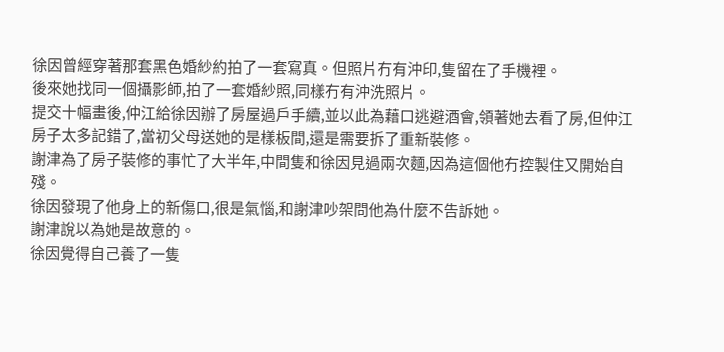徐因曾經穿著那套黑色婚紗約拍了一套寫真。但照片冇有沖印,隻留在了手機裡。
後來她找同一個攝影師,拍了一套婚紗照,同樣冇有沖洗照片。
提交十幅畫後,仲江給徐因辦了房屋過戶手續,並以此為藉口逃避酒會,領著她去看了房,但仲江房子太多記錯了,當初父母送她的是樣板間,還是需要拆了重新裝修。
謝津為了房子裝修的事忙了大半年,中間隻和徐因見過兩次麵,因為這個他冇控製住又開始自殘。
徐因發現了他身上的新傷口,很是氣惱,和謝津吵架問他為什麼不告訴她。
謝津說以為她是故意的。
徐因覺得自己養了一隻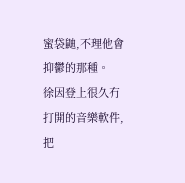蜜袋鼬,不理他會抑鬱的那種。
徐因登上很久冇打開的音樂軟件,把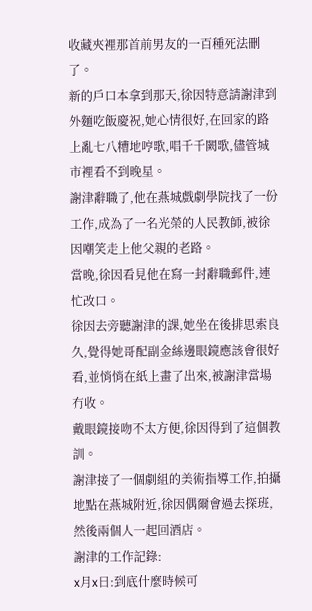收藏夾裡那首前男友的一百種死法刪了。
新的戶口本拿到那天,徐因特意請謝津到外麵吃飯慶祝,她心情很好,在回家的路上亂七八糟地哼歌,唱千千闕歌,儘管城市裡看不到晚星。
謝津辭職了,他在燕城戲劇學院找了一份工作,成為了一名光榮的人民教師,被徐因嘲笑走上他父親的老路。
當晚,徐因看見他在寫一封辭職郵件,連忙改口。
徐因去旁聽謝津的課,她坐在後排思索良久,覺得她哥配副金絲邊眼鏡應該會很好看,並悄悄在紙上畫了出來,被謝津當場冇收。
戴眼鏡接吻不太方便,徐因得到了這個教訓。
謝津接了一個劇組的美術指導工作,拍攝地點在燕城附近,徐因偶爾會過去探班,然後兩個人一起回酒店。
謝津的工作記錄:
x月x日:到底什麼時候可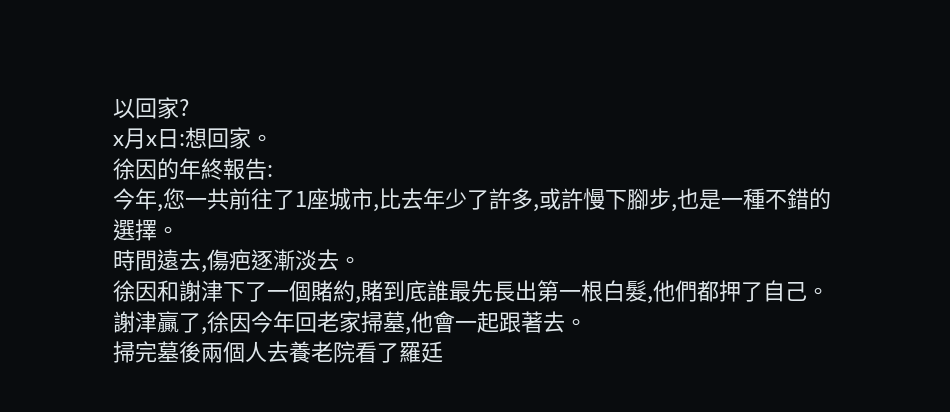以回家?
x月x日:想回家。
徐因的年終報告:
今年,您一共前往了1座城市,比去年少了許多,或許慢下腳步,也是一種不錯的選擇。
時間遠去,傷疤逐漸淡去。
徐因和謝津下了一個賭約,賭到底誰最先長出第一根白髮,他們都押了自己。
謝津贏了,徐因今年回老家掃墓,他會一起跟著去。
掃完墓後兩個人去養老院看了羅廷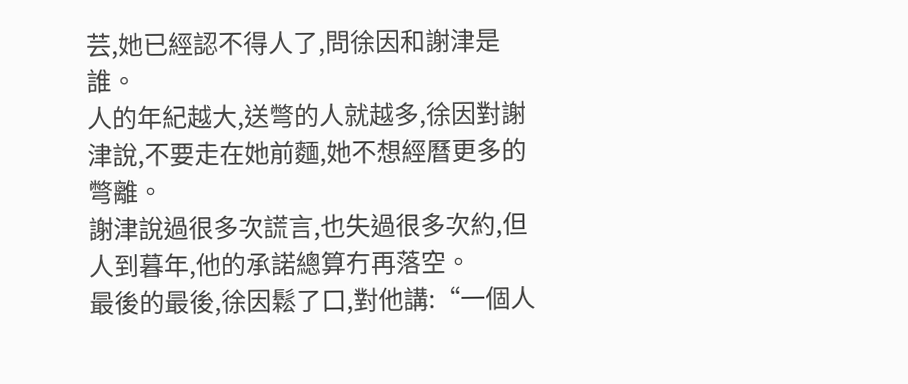芸,她已經認不得人了,問徐因和謝津是誰。
人的年紀越大,送彆的人就越多,徐因對謝津說,不要走在她前麵,她不想經曆更多的彆離。
謝津說過很多次謊言,也失過很多次約,但人到暮年,他的承諾總算冇再落空。
最後的最後,徐因鬆了口,對他講:“一個人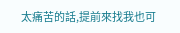太痛苦的話,提前來找我也可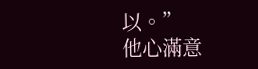以。”
他心滿意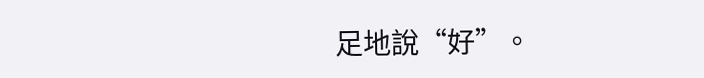足地說“好”。